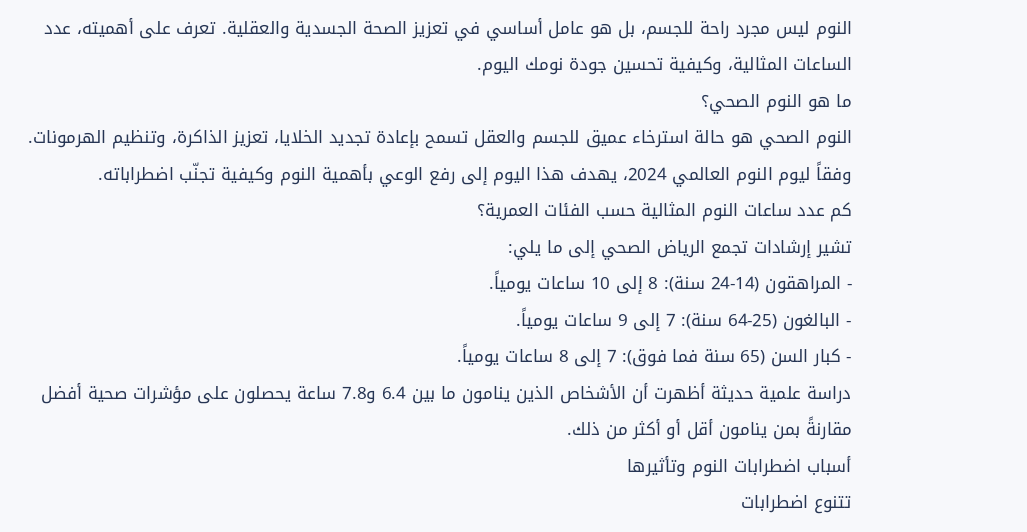النوم ليس مجرد راحة للجسم، بل هو عامل أساسي في تعزيز الصحة الجسدية والعقلية. تعرف على أهميته، عدد الساعات المثالية، وكيفية تحسين جودة نومك اليوم.
ما هو النوم الصحي؟
النوم الصحي هو حالة استرخاء عميق للجسم والعقل تسمح بإعادة تجديد الخلايا، تعزيز الذاكرة، وتنظيم الهرمونات. وفقاً ليوم النوم العالمي 2024، يهدف هذا اليوم إلى رفع الوعي بأهمية النوم وكيفية تجنّب اضطراباته.
كم عدد ساعات النوم المثالية حسب الفئات العمرية؟
تشير إرشادات تجمع الرياض الصحي إلى ما يلي:
- المراهقون (14‑24 سنة): 8 إلى 10 ساعات يومياً.
- البالغون (25‑64 سنة): 7 إلى 9 ساعات يومياً.
- كبار السن (65 سنة فما فوق): 7 إلى 8 ساعات يومياً.
دراسة علمية حديثة أظهرت أن الأشخاص الذين ينامون ما بين 6.4 و7.8 ساعة يحصلون على مؤشرات صحية أفضل مقارنةً بمن ينامون أقل أو أكثر من ذلك.
أسباب اضطرابات النوم وتأثيرها
تتنوع اضطرابات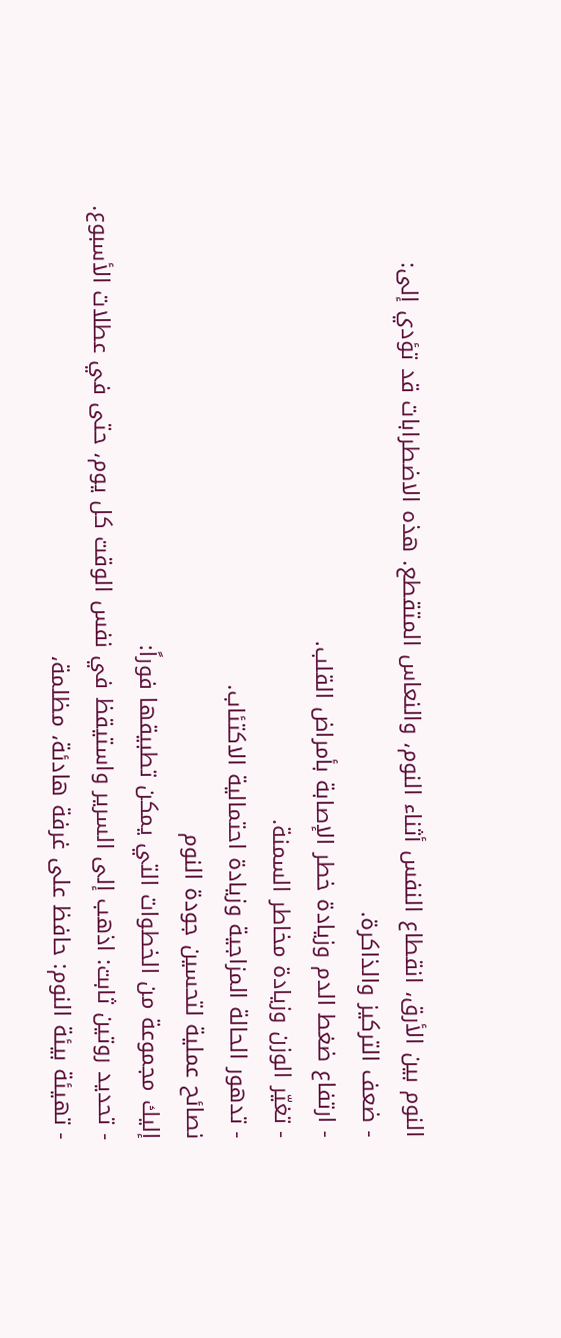النوم بين الأرق، انقطاع النفس أثناء النوم، والنعاس المتقطع. هذه الاضطرابات قد تؤدي إلى:
- ضعف التركيز والذاكرة.
- ارتفاع ضغط الدم وزيادة خطر الإصابة بأمراض القلب.
- تغيّر الوزن وزيادة مخاطر السمنة.
- تدهور الحالة المزاجية وزيادة احتمالية الاكتئاب.
نصائح عملية لتحسين جودة النوم
إليك مجموعة من الخطوات التي يمكن تطبيقها فوراً:
- تحديد روتين ثابت: اذهب إلى السرير واستيقظ في نفس الوقت كل يوم، حتى في عطلات الأسبوع.
- تهيئة بيئة النوم: حافظ على غرفة هادئة، مظلمة،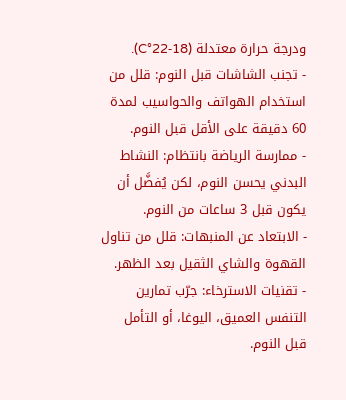ودرجة حرارة معتدلة (18‑22°C).
- تجنب الشاشات قبل النوم: قلل من استخدام الهواتف والحواسيب لمدة 60 دقيقة على الأقل قبل النوم.
- ممارسة الرياضة بانتظام: النشاط البدني يحسن النوم، لكن يُفضَّل أن يكون قبل 3 ساعات من النوم.
- الابتعاد عن المنبهات: قلل من تناول القهوة والشاي الثقيل بعد الظهر.
- تقنيات الاسترخاء: جرّب تمارين التنفس العميق، اليوغا، أو التأمل قبل النوم.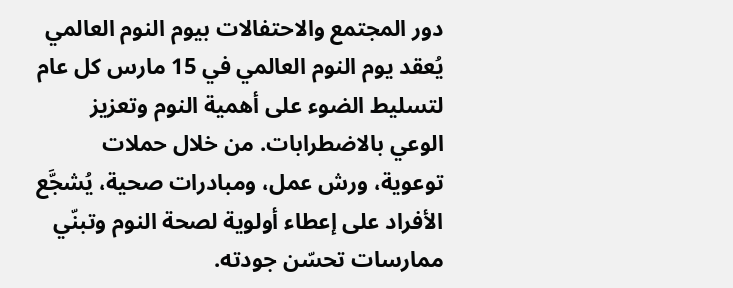دور المجتمع والاحتفالات بيوم النوم العالمي
يُعقد يوم النوم العالمي في 15 مارس كل عام لتسليط الضوء على أهمية النوم وتعزيز الوعي بالاضطرابات. من خلال حملات توعوية، ورش عمل، ومبادرات صحية، يُشجَّع الأفراد على إعطاء أولوية لصحة النوم وتبنّي ممارسات تحسّن جودته.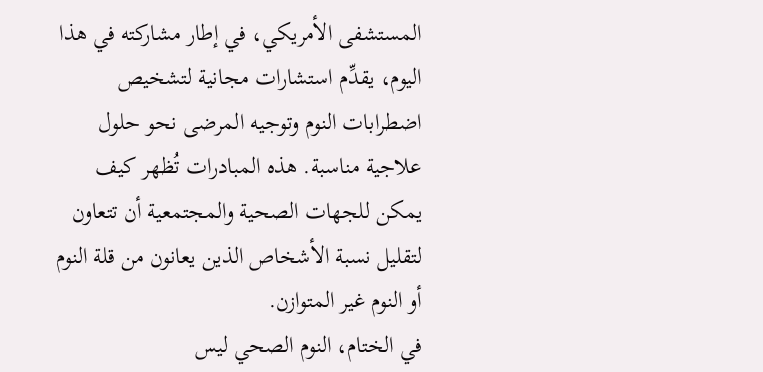المستشفى الأمريكي، في إطار مشاركته في هذا اليوم، يقدِّم استشارات مجانية لتشخيص اضطرابات النوم وتوجيه المرضى نحو حلول علاجية مناسبة. هذه المبادرات تُظهر كيف يمكن للجهات الصحية والمجتمعية أن تتعاون لتقليل نسبة الأشخاص الذين يعانون من قلة النوم أو النوم غير المتوازن.
في الختام، النوم الصحي ليس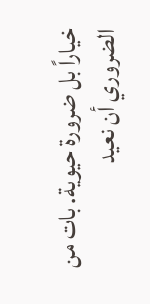خياراً بل ضرورة حيوية. بات من الضروري أن نعيد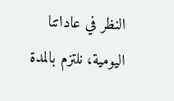النظر في عاداتنا اليومية، نلتزم بالمدة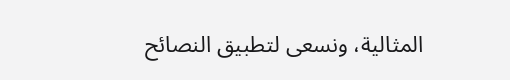المثالية، ونسعى لتطبيق النصائح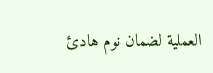العملية لضمان نوم هادئ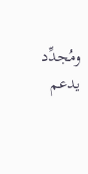ومُجدِّد يدعم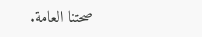صحتنا العامة.